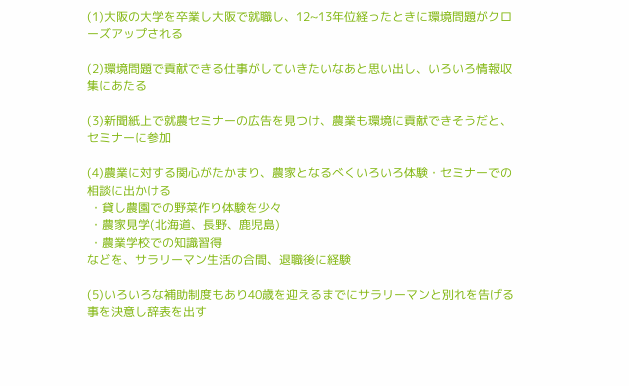(1)大阪の大学を卒業し大阪で就職し、12~13年位経ったときに環境問題がクローズアップされる

(2)環境問題で貢献できる仕事がしていきたいなあと思い出し、いろいろ情報収集にあたる

(3)新聞紙上で就農セミナーの広告を見つけ、農業も環境に貢献できそうだと、セミナーに参加

(4)農業に対する関心がたかまり、農家となるべくいろいろ体験・セミナーでの相談に出かける
 ・貸し農園での野菜作り体験を少々
 ・農家見学(北海道、長野、鹿児島)
 ・農業学校での知識習得
などを、サラリーマン生活の合間、退職後に経験

(5)いろいろな補助制度もあり40歳を迎えるまでにサラリーマンと別れを告げる事を決意し辞表を出す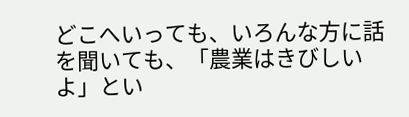どこへいっても、いろんな方に話を聞いても、「農業はきびしいよ」とい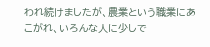われ続けましたが、農業という職業にあこがれ、いろんな人に少しで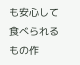も安心して食べられるもの作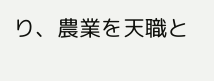り、農業を天職と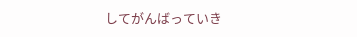してがんばっていき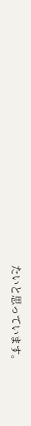たいと思っています。